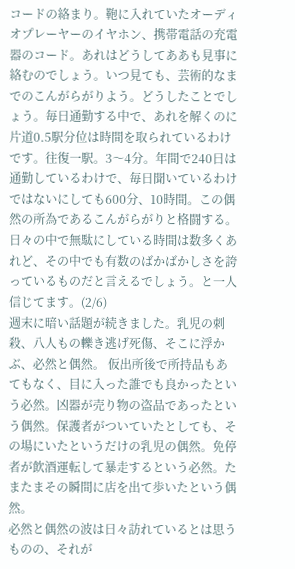コードの絡まり。鞄に入れていたオーディオプレーヤーのイヤホン、携帯電話の充電器のコード。あれはどうしてああも見事に絡むのでしょう。いつ見ても、芸術的なまでのこんがらがりよう。どうしたことでしょう。毎日通勤する中で、あれを解くのに片道0.5駅分位は時間を取られているわけです。往復一駅。3〜4分。年間で240日は通勤しているわけで、毎日聞いているわけではないにしても600分、10時間。この偶然の所為であるこんがらがりと格闘する。日々の中で無駄にしている時間は数多くあれど、その中でも有数のばかばかしさを誇っているものだと言えるでしょう。と一人信じてます。(2/6)
週末に暗い話題が続きました。乳児の刺殺、八人もの轢き逃げ死傷、そこに浮かぶ、必然と偶然。 仮出所後で所持品もあてもなく、目に入った誰でも良かったという必然。凶器が売り物の盗品であったという偶然。保護者がついていたとしても、その場にいたというだけの乳児の偶然。免停者が飲酒運転して暴走するという必然。たまたまその瞬間に店を出て歩いたという偶然。
必然と偶然の波は日々訪れているとは思うものの、それが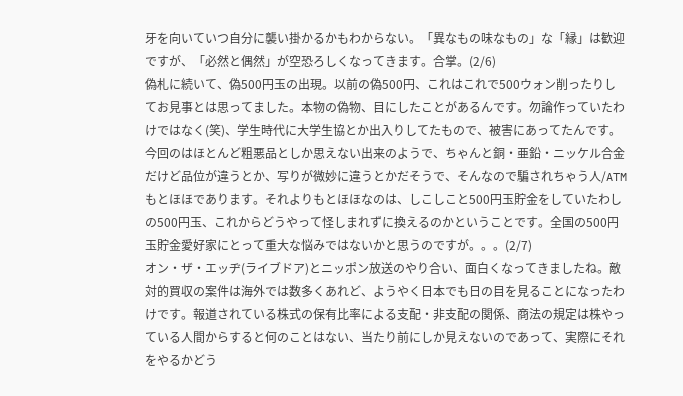牙を向いていつ自分に襲い掛かるかもわからない。「異なもの味なもの」な「縁」は歓迎ですが、「必然と偶然」が空恐ろしくなってきます。合掌。(2/6)
偽札に続いて、偽500円玉の出現。以前の偽500円、これはこれで500ウォン削ったりしてお見事とは思ってました。本物の偽物、目にしたことがあるんです。勿論作っていたわけではなく(笑)、学生時代に大学生協とか出入りしてたもので、被害にあってたんです。今回のはほとんど粗悪品としか思えない出来のようで、ちゃんと銅・亜鉛・ニッケル合金だけど品位が違うとか、写りが微妙に違うとかだそうで、そんなので騙されちゃう人/ATMもとほほであります。それよりもとほほなのは、しこしこと500円玉貯金をしていたわしの500円玉、これからどうやって怪しまれずに換えるのかということです。全国の500円玉貯金愛好家にとって重大な悩みではないかと思うのですが。。。(2/7)
オン・ザ・エッヂ(ライブドア)とニッポン放送のやり合い、面白くなってきましたね。敵対的買収の案件は海外では数多くあれど、ようやく日本でも日の目を見ることになったわけです。報道されている株式の保有比率による支配・非支配の関係、商法の規定は株やっている人間からすると何のことはない、当たり前にしか見えないのであって、実際にそれをやるかどう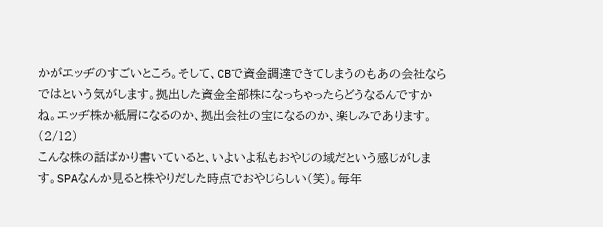かがエッヂのすごいところ。そして、CBで資金調達できてしまうのもあの会社ならではという気がします。拠出した資金全部株になっちゃったらどうなるんですかね。エッヂ株か紙屑になるのか、拠出会社の宝になるのか、楽しみであります。(2/12)
こんな株の話ばかり書いていると、いよいよ私もおやじの域だという感じがします。SPAなんか見ると株やりだした時点でおやじらしい(笑)。毎年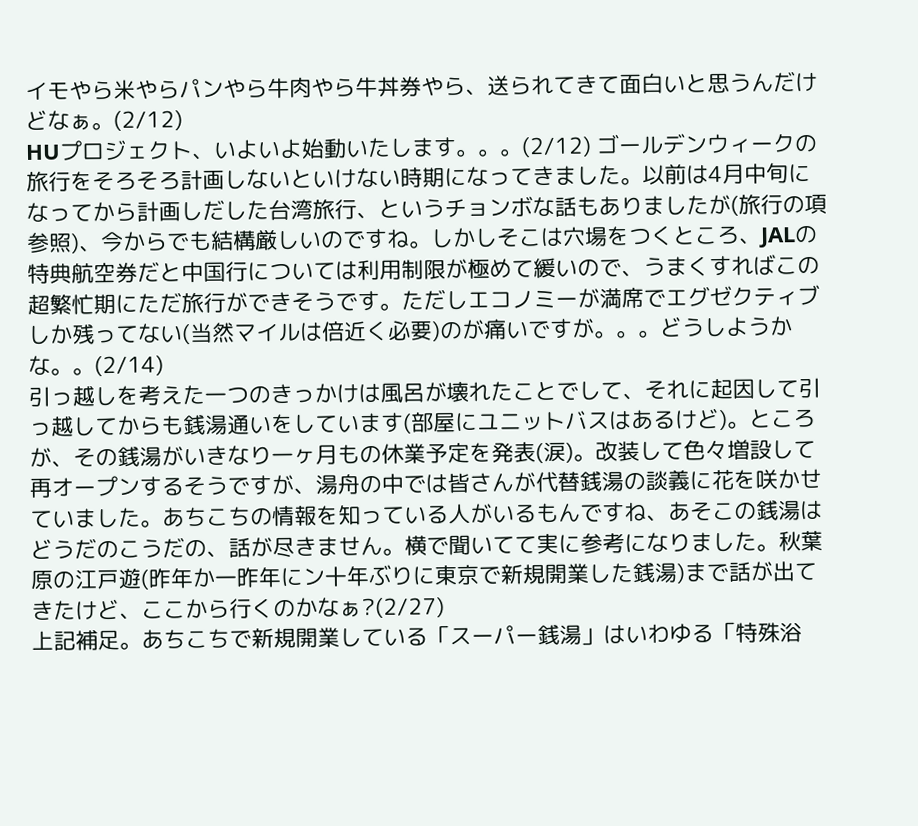イモやら米やらパンやら牛肉やら牛丼券やら、送られてきて面白いと思うんだけどなぁ。(2/12)
HUプロジェクト、いよいよ始動いたします。。。(2/12) ゴールデンウィークの旅行をそろそろ計画しないといけない時期になってきました。以前は4月中旬になってから計画しだした台湾旅行、というチョンボな話もありましたが(旅行の項参照)、今からでも結構厳しいのですね。しかしそこは穴場をつくところ、JALの特典航空券だと中国行については利用制限が極めて緩いので、うまくすればこの超繁忙期にただ旅行ができそうです。ただしエコノミーが満席でエグゼクティブしか残ってない(当然マイルは倍近く必要)のが痛いですが。。。どうしようかな。。(2/14)
引っ越しを考えた一つのきっかけは風呂が壊れたことでして、それに起因して引っ越してからも銭湯通いをしています(部屋にユニットバスはあるけど)。ところが、その銭湯がいきなり一ヶ月もの休業予定を発表(涙)。改装して色々増設して再オープンするそうですが、湯舟の中では皆さんが代替銭湯の談義に花を咲かせていました。あちこちの情報を知っている人がいるもんですね、あそこの銭湯はどうだのこうだの、話が尽きません。横で聞いてて実に参考になりました。秋葉原の江戸遊(昨年か一昨年にン十年ぶりに東京で新規開業した銭湯)まで話が出てきたけど、ここから行くのかなぁ?(2/27)
上記補足。あちこちで新規開業している「スーパー銭湯」はいわゆる「特殊浴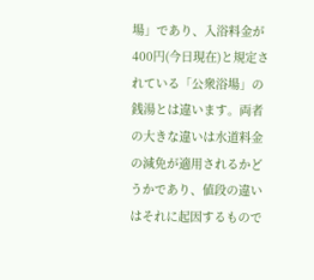場」であり、入浴料金が400円(今日現在)と規定されている「公衆浴場」の銭湯とは違います。両者の大きな違いは水道料金の減免が適用されるかどうかであり、値段の違いはそれに起因するもので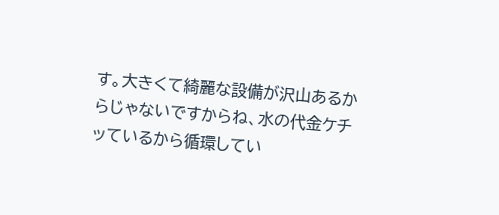す。大きくて綺麗な設備が沢山あるからじゃないですからね、水の代金ケチッているから循環してい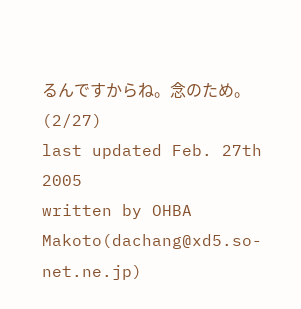るんですからね。念のため。(2/27)
last updated Feb. 27th 2005
written by OHBA Makoto(dachang@xd5.so-net.ne.jp)